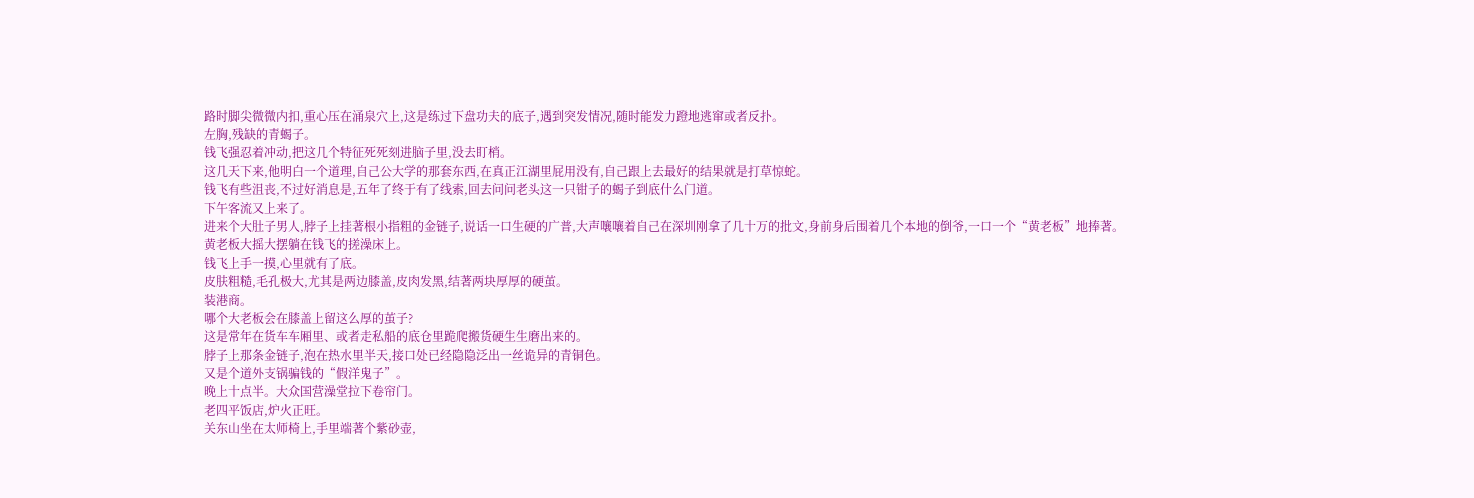路时脚尖微微内扣,重心压在涌泉穴上,这是练过下盘功夫的底子,遇到突发情况,随时能发力蹬地逃窜或者反扑。
左胸,残缺的青蝎子。
钱飞强忍着冲动,把这几个特征死死刻进脑子里,没去盯梢。
这几天下来,他明白一个道理,自己公大学的那套东西,在真正江湖里屁用没有,自己跟上去最好的结果就是打草惊蛇。
钱飞有些沮丧,不过好消息是,五年了终于有了线索,回去问问老头这一只钳子的蝎子到底什么门道。
下午客流又上来了。
进来个大肚子男人,脖子上挂著根小指粗的金链子,说话一口生硬的广普,大声嚷嚷着自己在深圳刚拿了几十万的批文,身前身后围着几个本地的倒爷,一口一个“黄老板”地捧著。
黄老板大摇大摆躺在钱飞的搓澡床上。
钱飞上手一摸,心里就有了底。
皮肤粗糙,毛孔极大,尤其是两边膝盖,皮肉发黑,结著两块厚厚的硬茧。
装港商。
哪个大老板会在膝盖上留这么厚的茧子?
这是常年在货车车厢里、或者走私船的底仓里跪爬搬货硬生生磨出来的。
脖子上那条金链子,泡在热水里半天,接口处已经隐隐泛出一丝诡异的青铜色。
又是个道外支锅骗钱的“假洋鬼子”。
晚上十点半。大众国营澡堂拉下卷帘门。
老四平饭店,炉火正旺。
关东山坐在太师椅上,手里端著个紫砂壶,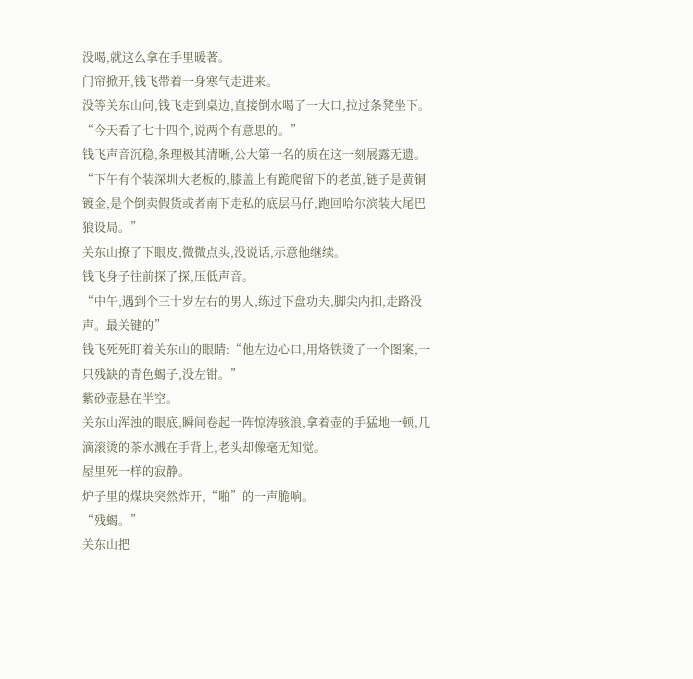没喝,就这么拿在手里暖著。
门帘掀开,钱飞带着一身寒气走进来。
没等关东山问,钱飞走到桌边,直接倒水喝了一大口,拉过条凳坐下。
“今天看了七十四个,说两个有意思的。”
钱飞声音沉稳,条理极其清晰,公大第一名的质在这一刻展露无遗。
“下午有个装深圳大老板的,膝盖上有跪爬留下的老茧,链子是黄铜镀金,是个倒卖假货或者南下走私的底层马仔,跑回哈尔滨装大尾巴狼设局。”
关东山撩了下眼皮,微微点头,没说话,示意他继续。
钱飞身子往前探了探,压低声音。
“中午,遇到个三十岁左右的男人,练过下盘功夫,脚尖内扣,走路没声。最关键的”
钱飞死死盯着关东山的眼睛:“他左边心口,用烙铁烫了一个图案,一只残缺的青色蝎子,没左钳。”
紫砂壶悬在半空。
关东山浑浊的眼底,瞬间卷起一阵惊涛骇浪,拿着壶的手猛地一顿,几滴滚烫的茶水溅在手背上,老头却像毫无知觉。
屋里死一样的寂静。
炉子里的煤块突然炸开,“啪”的一声脆响。
“残蝎。”
关东山把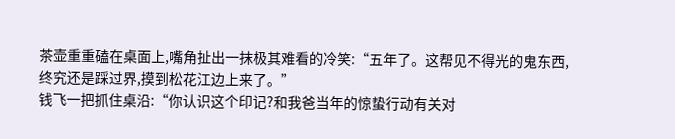茶壶重重磕在桌面上,嘴角扯出一抹极其难看的冷笑:“五年了。这帮见不得光的鬼东西,终究还是踩过界,摸到松花江边上来了。”
钱飞一把抓住桌沿:“你认识这个印记?和我爸当年的惊蛰行动有关对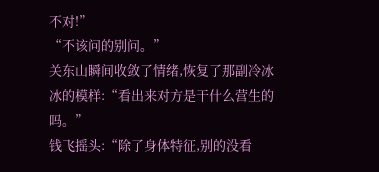不对!”
“不该问的别问。”
关东山瞬间收敛了情绪,恢复了那副冷冰冰的模样:“看出来对方是干什么营生的吗。”
钱飞摇头:“除了身体特征,别的没看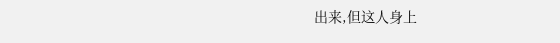出来,但这人身上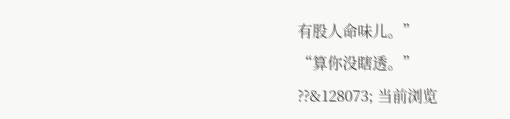有股人命味儿。”
“算你没瞎透。”
??&128073; 当前浏览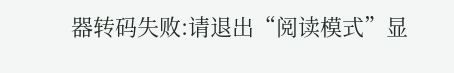器转码失败:请退出“阅读模式”显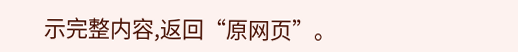示完整内容,返回“原网页”。